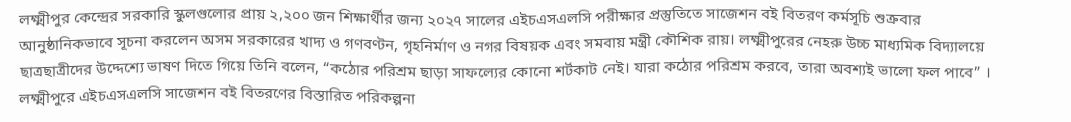লক্ষ্মীপুর কেন্দ্রের সরকারি স্কুলগুলোর প্রায় ২,২০০ জন শিক্ষার্থীর জন্য ২০২৭ সালের এইচএসএলসি পরীক্ষার প্রস্তুতিতে সাজেশন বই বিতরণ কর্মসূচি শুক্রবার আনুষ্ঠানিকভাবে সূচনা করলেন অসম সরকারের খাদ্য ও গণবণ্টন, গৃহনির্মাণ ও নগর বিষয়ক এবং সমবায় মন্ত্রী কৌশিক রায়। লক্ষ্মীপুরের নেহরু উচ্চ মাধ্যমিক বিদ্যালয়ে ছাত্রছাত্রীদের উদ্দেশ্যে ভাষণ দিতে গিয়ে তিনি বলেন, “কঠোর পরিশ্রম ছাড়া সাফল্যের কোনো শর্টকাট নেই। যারা কঠোর পরিশ্রম করবে, তারা অবশ্যই ভালো ফল পাবে” ।
লক্ষ্মীপুরে এইচএসএলসি সাজেশন বই বিতরণের বিস্তারিত পরিকল্পনা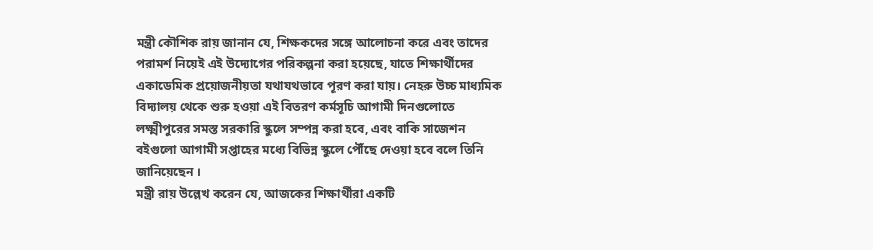মন্ত্রী কৌশিক রায় জানান যে, শিক্ষকদের সঙ্গে আলোচনা করে এবং তাদের পরামর্শ নিয়েই এই উদ্যোগের পরিকল্পনা করা হয়েছে, যাতে শিক্ষার্থীদের একাডেমিক প্রয়োজনীয়তা যথাযথভাবে পূরণ করা যায়। নেহরু উচ্চ মাধ্যমিক বিদ্যালয় থেকে শুরু হওয়া এই বিতরণ কর্মসূচি আগামী দিনগুলোতে লক্ষ্মীপুরের সমস্ত সরকারি স্কুলে সম্পন্ন করা হবে, এবং বাকি সাজেশন বইগুলো আগামী সপ্তাহের মধ্যে বিভিন্ন স্কুলে পৌঁছে দেওয়া হবে বলে তিনি জানিয়েছেন ।
মন্ত্রী রায় উল্লেখ করেন যে, আজকের শিক্ষার্থীরা একটি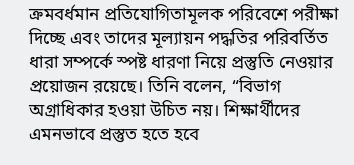ক্রমবর্ধমান প্রতিযোগিতামূলক পরিবেশে পরীক্ষা দিচ্ছে এবং তাদের মূল্যায়ন পদ্ধতির পরিবর্তিত ধারা সম্পর্কে স্পষ্ট ধারণা নিয়ে প্রস্তুতি নেওয়ার প্রয়োজন রয়েছে। তিনি বলেন, “বিভাগ অগ্রাধিকার হওয়া উচিত নয়। শিক্ষার্থীদের এমনভাবে প্রস্তুত হতে হবে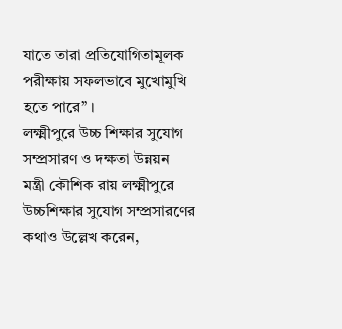যাতে তারা প্রতিযোগিতামূলক পরীক্ষায় সফলভাবে মুখোমুখি হতে পারে” ।
লক্ষ্মীপুরে উচ্চ শিক্ষার সুযোগ সম্প্রসারণ ও দক্ষতা উন্নয়ন
মন্ত্রী কৌশিক রায় লক্ষ্মীপুরে উচ্চশিক্ষার সুযোগ সম্প্রসারণের কথাও উল্লেখ করেন,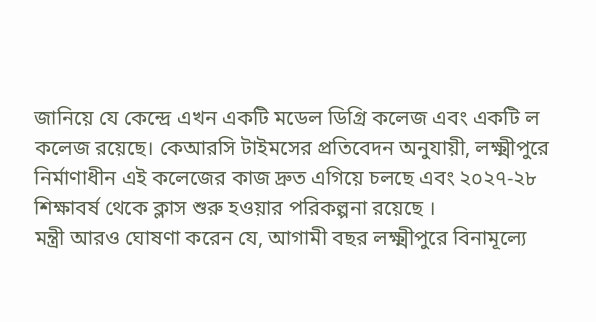জানিয়ে যে কেন্দ্রে এখন একটি মডেল ডিগ্রি কলেজ এবং একটি ল কলেজ রয়েছে। কেআরসি টাইমসের প্রতিবেদন অনুযায়ী, লক্ষ্মীপুরে নির্মাণাধীন এই কলেজের কাজ দ্রুত এগিয়ে চলছে এবং ২০২৭-২৮ শিক্ষাবর্ষ থেকে ক্লাস শুরু হওয়ার পরিকল্পনা রয়েছে ।
মন্ত্রী আরও ঘোষণা করেন যে, আগামী বছর লক্ষ্মীপুরে বিনামূল্যে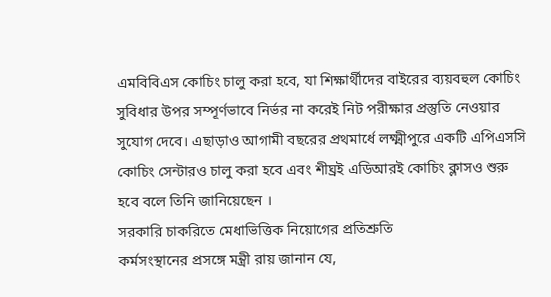এমবিবিএস কোচিং চালু করা হবে, যা শিক্ষার্থীদের বাইরের ব্যয়বহুল কোচিং সুবিধার উপর সম্পূর্ণভাবে নির্ভর না করেই নিট পরীক্ষার প্রস্তুতি নেওয়ার সুযোগ দেবে। এছাড়াও আগামী বছরের প্রথমার্ধে লক্ষ্মীপুরে একটি এপিএসসি কোচিং সেন্টারও চালু করা হবে এবং শীঘ্রই এডিআরই কোচিং ক্লাসও শুরু হবে বলে তিনি জানিয়েছেন ।
সরকারি চাকরিতে মেধাভিত্তিক নিয়োগের প্রতিশ্রুতি
কর্মসংস্থানের প্রসঙ্গে মন্ত্রী রায় জানান যে,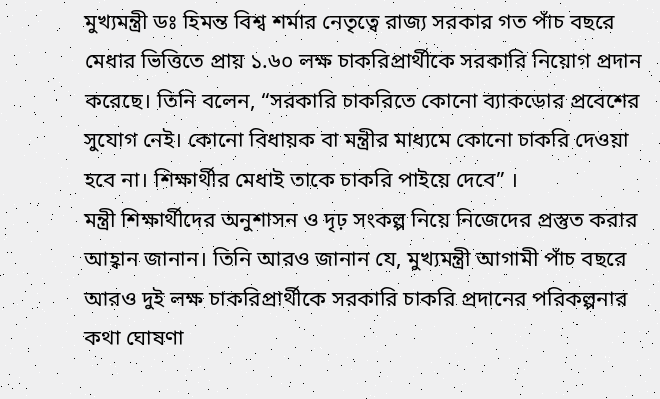মুখ্যমন্ত্রী ডঃ হিমন্ত বিশ্ব শর্মার নেতৃত্বে রাজ্য সরকার গত পাঁচ বছরে মেধার ভিত্তিতে প্রায় ১.৬০ লক্ষ চাকরিপ্রার্থীকে সরকারি নিয়োগ প্রদান করেছে। তিনি বলেন, “সরকারি চাকরিতে কোনো ব্যাকডোর প্রবেশের সুযোগ নেই। কোনো বিধায়ক বা মন্ত্রীর মাধ্যমে কোনো চাকরি দেওয়া হবে না। শিক্ষার্থীর মেধাই তাকে চাকরি পাইয়ে দেবে” ।
মন্ত্রী শিক্ষার্থীদের অনুশাসন ও দৃঢ় সংকল্প নিয়ে নিজেদের প্রস্তুত করার আহ্বান জানান। তিনি আরও জানান যে, মুখ্যমন্ত্রী আগামী পাঁচ বছরে আরও দুই লক্ষ চাকরিপ্রার্থীকে সরকারি চাকরি প্রদানের পরিকল্পনার কথা ঘোষণা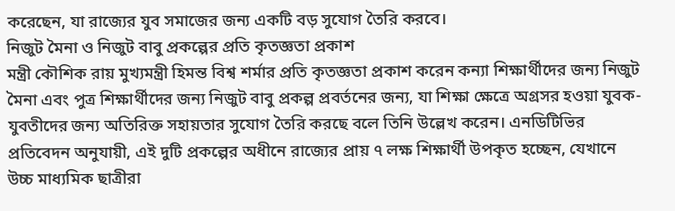করেছেন, যা রাজ্যের যুব সমাজের জন্য একটি বড় সুযোগ তৈরি করবে।
নিজুট মৈনা ও নিজুট বাবু প্রকল্পের প্রতি কৃতজ্ঞতা প্রকাশ
মন্ত্রী কৌশিক রায় মুখ্যমন্ত্রী হিমন্ত বিশ্ব শর্মার প্রতি কৃতজ্ঞতা প্রকাশ করেন কন্যা শিক্ষার্থীদের জন্য নিজুট মৈনা এবং পুত্র শিক্ষার্থীদের জন্য নিজুট বাবু প্রকল্প প্রবর্তনের জন্য, যা শিক্ষা ক্ষেত্রে অগ্রসর হওয়া যুবক-যুবতীদের জন্য অতিরিক্ত সহায়তার সুযোগ তৈরি করছে বলে তিনি উল্লেখ করেন। এনডিটিভির প্রতিবেদন অনুযায়ী, এই দুটি প্রকল্পের অধীনে রাজ্যের প্রায় ৭ লক্ষ শিক্ষার্থী উপকৃত হচ্ছেন, যেখানে উচ্চ মাধ্যমিক ছাত্রীরা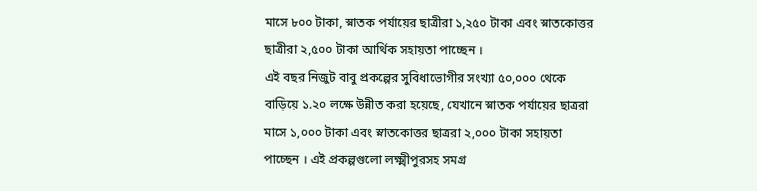মাসে ৮০০ টাকা, স্নাতক পর্যায়ের ছাত্রীরা ১,২৫০ টাকা এবং স্নাতকোত্তর ছাত্রীরা ২,৫০০ টাকা আর্থিক সহায়তা পাচ্ছেন ।
এই বছর নিজুট বাবু প্রকল্পের সুবিধাভোগীর সংখ্যা ৫০,০০০ থেকে বাড়িয়ে ১.২০ লক্ষে উন্নীত করা হয়েছে, যেখানে স্নাতক পর্যায়ের ছাত্ররা মাসে ১,০০০ টাকা এবং স্নাতকোত্তর ছাত্ররা ২,০০০ টাকা সহায়তা পাচ্ছেন । এই প্রকল্পগুলো লক্ষ্মীপুরসহ সমগ্র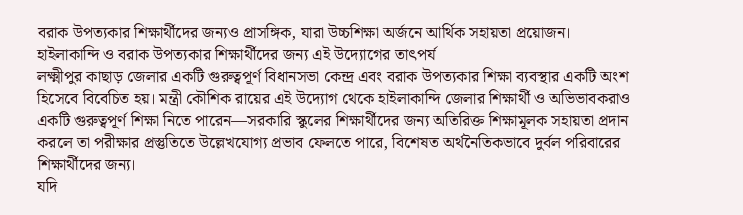বরাক উপত্যকার শিক্ষার্থীদের জন্যও প্রাসঙ্গিক, যারা উচ্চশিক্ষা অর্জনে আর্থিক সহায়তা প্রয়োজন।
হাইলাকান্দি ও বরাক উপত্যকার শিক্ষার্থীদের জন্য এই উদ্যোগের তাৎপর্য
লক্ষ্মীপুর কাছাড় জেলার একটি গুরুত্বপূর্ণ বিধানসভা কেন্দ্র এবং বরাক উপত্যকার শিক্ষা ব্যবস্থার একটি অংশ হিসেবে বিবেচিত হয়। মন্ত্রী কৌশিক রায়ের এই উদ্যোগ থেকে হাইলাকান্দি জেলার শিক্ষার্থী ও অভিভাবকরাও একটি গুরুত্বপূর্ণ শিক্ষা নিতে পারেন—সরকারি স্কুলের শিক্ষার্থীদের জন্য অতিরিক্ত শিক্ষামূলক সহায়তা প্রদান করলে তা পরীক্ষার প্রস্তুতিতে উল্লেখযোগ্য প্রভাব ফেলতে পারে, বিশেষত অর্থনৈতিকভাবে দুর্বল পরিবারের শিক্ষার্থীদের জন্য।
যদি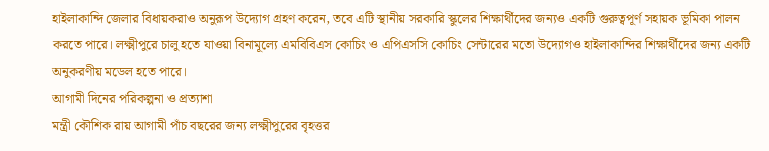হাইলাকান্দি জেলার বিধায়করাও অনুরূপ উদ্যোগ গ্রহণ করেন, তবে এটি স্থানীয় সরকারি স্কুলের শিক্ষার্থীদের জন্যও একটি গুরুত্বপূর্ণ সহায়ক ভূমিকা পালন করতে পারে। লক্ষ্মীপুরে চালু হতে যাওয়া বিনামূল্যে এমবিবিএস কোচিং ও এপিএসসি কোচিং সেন্টারের মতো উদ্যোগও হাইলাকান্দির শিক্ষার্থীদের জন্য একটি অনুকরণীয় মডেল হতে পারে।
আগামী দিনের পরিকল্পনা ও প্রত্যাশা
মন্ত্রী কৌশিক রায় আগামী পাঁচ বছরের জন্য লক্ষ্মীপুরের বৃহত্তর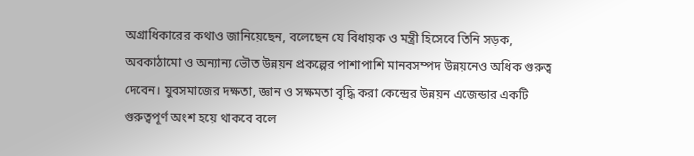অগ্রাধিকারের কথাও জানিয়েছেন, বলেছেন যে বিধায়ক ও মন্ত্রী হিসেবে তিনি সড়ক, অবকাঠামো ও অন্যান্য ভৌত উন্নয়ন প্রকল্পের পাশাপাশি মানবসম্পদ উন্নয়নেও অধিক গুরুত্ব দেবেন। যুবসমাজের দক্ষতা, জ্ঞান ও সক্ষমতা বৃদ্ধি করা কেন্দ্রের উন্নয়ন এজেন্ডার একটি গুরুত্বপূর্ণ অংশ হয়ে থাকবে বলে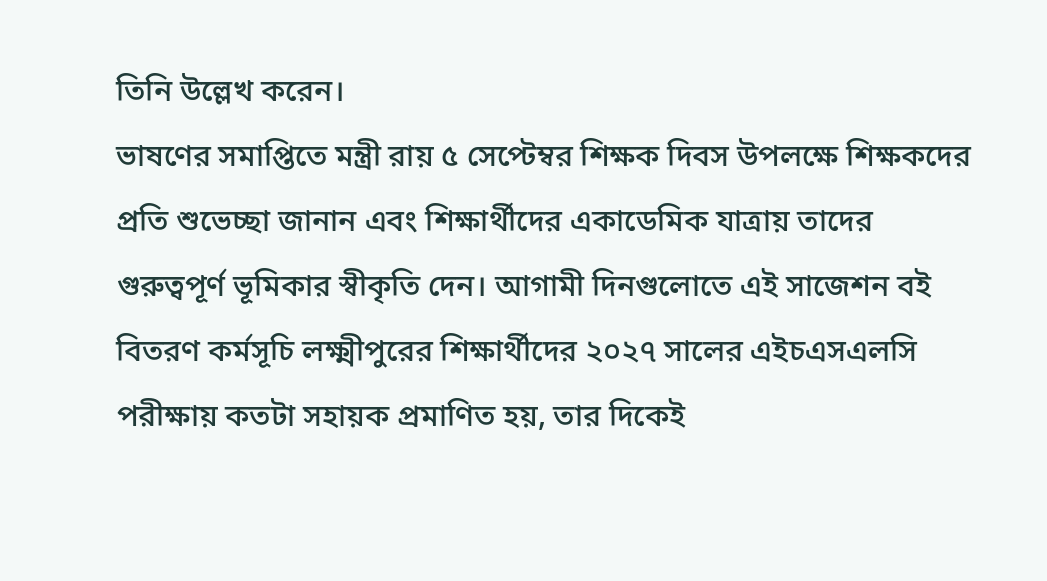তিনি উল্লেখ করেন।
ভাষণের সমাপ্তিতে মন্ত্রী রায় ৫ সেপ্টেম্বর শিক্ষক দিবস উপলক্ষে শিক্ষকদের প্রতি শুভেচ্ছা জানান এবং শিক্ষার্থীদের একাডেমিক যাত্রায় তাদের গুরুত্বপূর্ণ ভূমিকার স্বীকৃতি দেন। আগামী দিনগুলোতে এই সাজেশন বই বিতরণ কর্মসূচি লক্ষ্মীপুরের শিক্ষার্থীদের ২০২৭ সালের এইচএসএলসি পরীক্ষায় কতটা সহায়ক প্রমাণিত হয়, তার দিকেই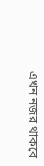এখন নজর থাকবে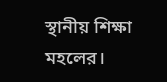স্থানীয় শিক্ষা মহলের।